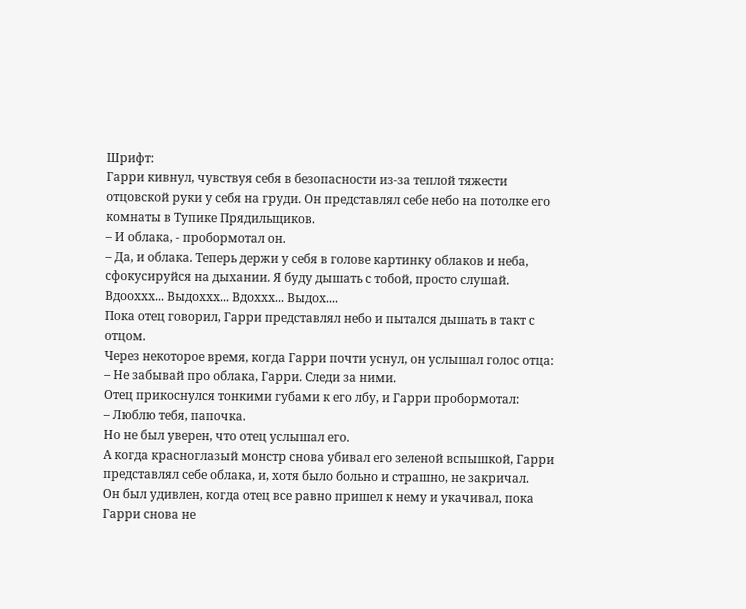Шрифт:
Гарри кивнул, чувствуя себя в безопасности из-за теплой тяжести отцовской руки у себя на груди. Он представлял себе небо на потолке его комнаты в Тупике Прядильщиков.
– И облака, - пробормотал он.
– Да, и облака. Теперь держи у себя в голове картинку облаков и неба, сфокусируйся на дыхании. Я буду дышать с тобой, просто слушай. Вдооххх... Выдоххх... Вдоххх... Выдох....
Пока отец говорил, Гарри представлял небо и пытался дышать в такт с отцом.
Через некоторое время, когда Гарри почти уснул, он услышал голос отца:
– Не забывай про облака, Гарри. Следи за ними.
Отец прикоснулся тонкими губами к его лбу, и Гарри пробормотал:
– Люблю тебя, папочка.
Но не был уверен, что отец услышал его.
А когда красноглазый монстр снова убивал его зеленой вспышкой, Гарри представлял себе облака, и, хотя было больно и страшно, не закричал.
Он был удивлен, когда отец все равно пришел к нему и укачивал, пока Гарри снова не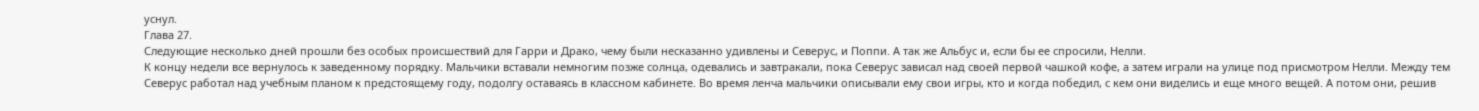уснул.
Глава 27.
Следующие несколько дней прошли без особых происшествий для Гарри и Драко, чему были несказанно удивлены и Северус, и Поппи. А так же Альбус и, если бы ее спросили, Нелли.
К концу недели все вернулось к заведенному порядку. Мальчики вставали немногим позже солнца, одевались и завтракали, пока Северус зависал над своей первой чашкой кофе, а затем играли на улице под присмотром Нелли. Между тем Северус работал над учебным планом к предстоящему году, подолгу оставаясь в классном кабинете. Во время ленча мальчики описывали ему свои игры, кто и когда победил, с кем они виделись и еще много вещей. А потом они, решив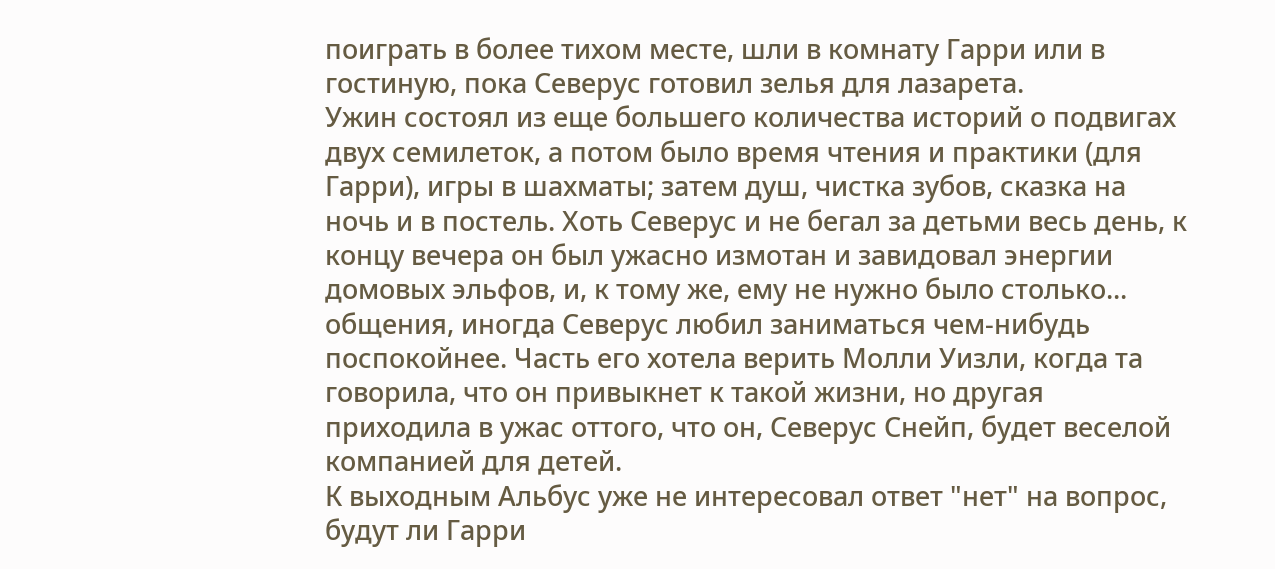поиграть в более тихом месте, шли в комнату Гарри или в гостиную, пока Северус готовил зелья для лазарета.
Ужин состоял из еще большего количества историй о подвигах двух семилеток, а потом было время чтения и практики (для Гарри), игры в шахматы; затем душ, чистка зубов, сказка на ночь и в постель. Хоть Северус и не бегал за детьми весь день, к концу вечера он был ужасно измотан и завидовал энергии домовых эльфов, и, к тому же, ему не нужно было столько... общения, иногда Северус любил заниматься чем-нибудь поспокойнее. Часть его хотела верить Молли Уизли, когда та говорила, что он привыкнет к такой жизни, но другая приходила в ужас оттого, что он, Северус Снейп, будет веселой компанией для детей.
К выходным Альбус уже не интересовал ответ "нет" на вопрос, будут ли Гарри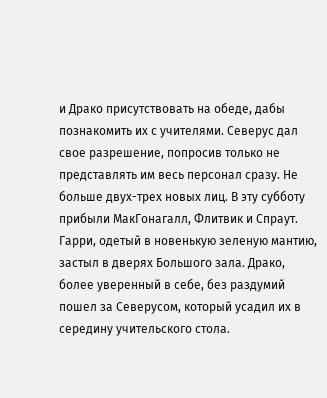и Драко присутствовать на обеде, дабы познакомить их с учителями. Северус дал свое разрешение, попросив только не представлять им весь персонал сразу. Не больше двух-трех новых лиц. В эту субботу прибыли МакГонагалл, Флитвик и Спраут.
Гарри, одетый в новенькую зеленую мантию, застыл в дверях Большого зала. Драко, более уверенный в себе, без раздумий пошел за Северусом, который усадил их в середину учительского стола.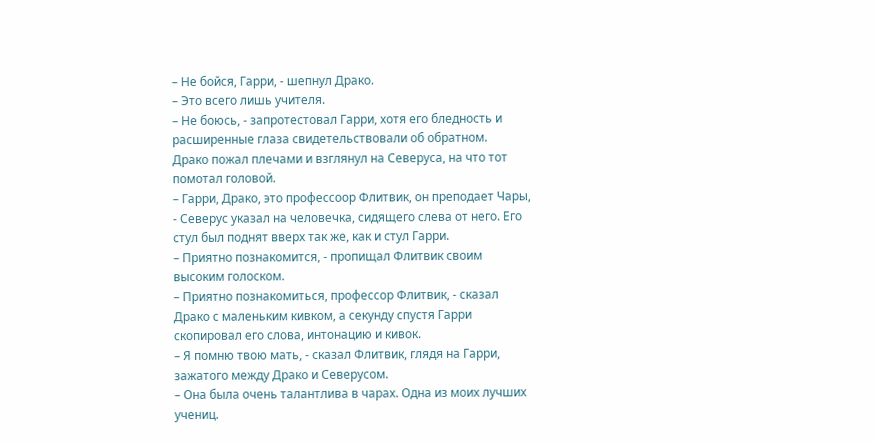– Не бойся, Гарри, - шепнул Драко.
– Это всего лишь учителя.
– Не боюсь, - запротестовал Гарри, хотя его бледность и расширенные глаза свидетельствовали об обратном.
Драко пожал плечами и взглянул на Северуса, на что тот помотал головой.
– Гарри, Драко, это профессоор Флитвик, он преподает Чары, - Северус указал на человечка, сидящего слева от него. Его стул был поднят вверх так же, как и стул Гарри.
– Приятно познакомится, - пропищал Флитвик своим высоким голоском.
– Приятно познакомиться, профессор Флитвик, - сказал Драко с маленьким кивком, а секунду спустя Гарри скопировал его слова, интонацию и кивок.
– Я помню твою мать, - сказал Флитвик, глядя на Гарри, зажатого между Драко и Северусом.
– Она была очень талантлива в чарах. Одна из моих лучших учениц.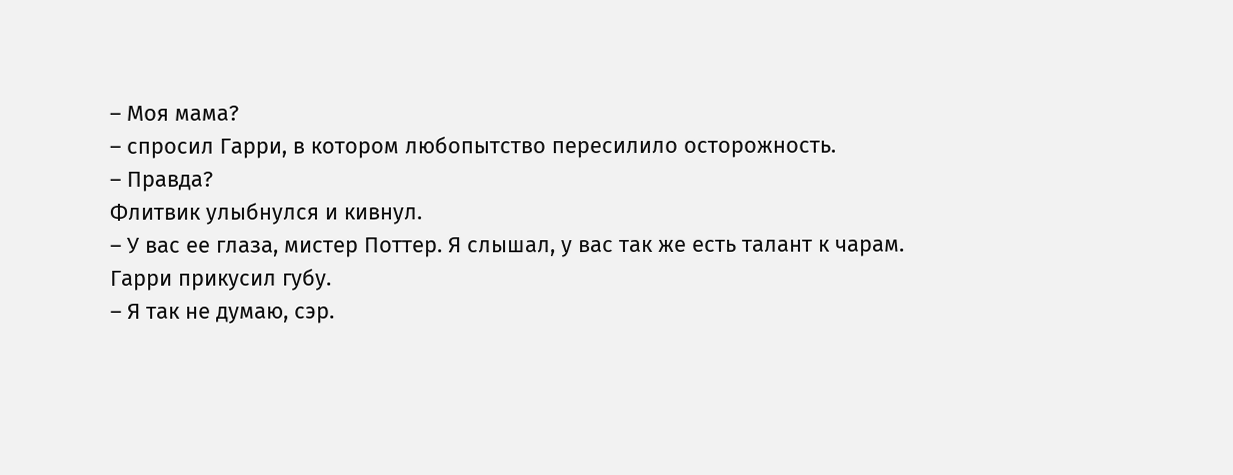– Моя мама?
– спросил Гарри, в котором любопытство пересилило осторожность.
– Правда?
Флитвик улыбнулся и кивнул.
– У вас ее глаза, мистер Поттер. Я слышал, у вас так же есть талант к чарам.
Гарри прикусил губу.
– Я так не думаю, сэр.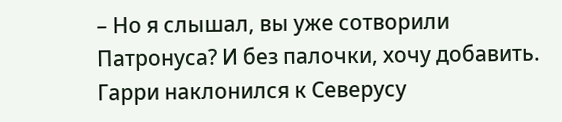– Но я слышал, вы уже сотворили Патронуса? И без палочки, хочу добавить.
Гарри наклонился к Северусу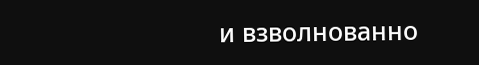и взволнованно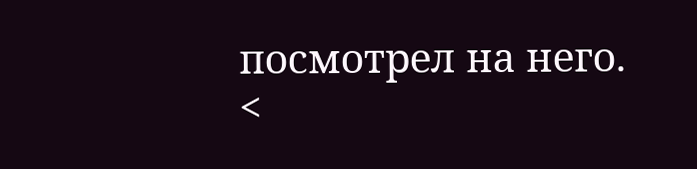посмотрел на него.
<